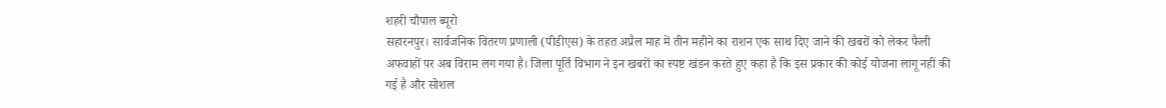शहरी चौपाल ब्यूरो
सहारनपुर। सार्वजनिक वितरण प्रणाली (पीडीएस) के तहत अप्रैल माह में तीन महीने का राशन एक साथ दिए जाने की खबरों को लेकर फैली अफवाहों पर अब विराम लग गया है। जिला पूर्ति विभाग ने इन खबरों का स्पष्ट खंडन करते हुए कहा है कि इस प्रकार की कोई योजना लागू नहीं की गई है और सोशल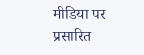मीडिया पर प्रसारित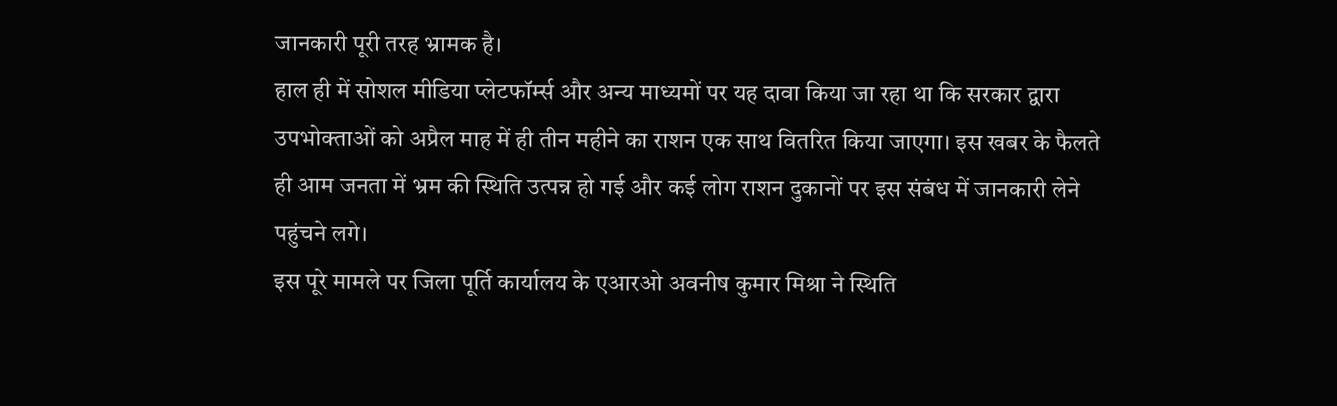जानकारी पूरी तरह भ्रामक है।
हाल ही में सोशल मीडिया प्लेटफॉर्म्स और अन्य माध्यमों पर यह दावा किया जा रहा था कि सरकार द्वारा उपभोक्ताओं को अप्रैल माह में ही तीन महीने का राशन एक साथ वितरित किया जाएगा। इस खबर के फैलते ही आम जनता में भ्रम की स्थिति उत्पन्न हो गई और कई लोग राशन दुकानों पर इस संबंध में जानकारी लेने पहुंचने लगे।
इस पूरे मामले पर जिला पूर्ति कार्यालय के एआरओ अवनीष कुमार मिश्रा ने स्थिति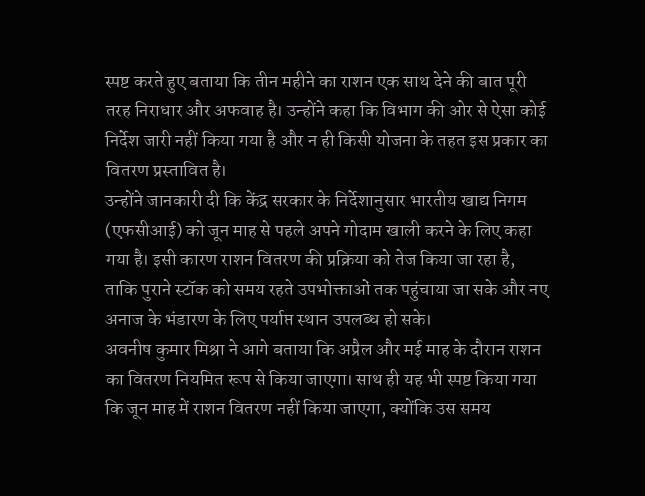स्पष्ट करते हुए बताया कि तीन महीने का राशन एक साथ देने की बात पूरी तरह निराधार और अफवाह है। उन्होंने कहा कि विभाग की ओर से ऐसा कोई निर्देश जारी नहीं किया गया है और न ही किसी योजना के तहत इस प्रकार का वितरण प्रस्तावित है।
उन्होंने जानकारी दी कि केंद्र सरकार के निर्देशानुसार भारतीय खाद्य निगम (एफसीआई) को जून माह से पहले अपने गोदाम खाली करने के लिए कहा गया है। इसी कारण राशन वितरण की प्रक्रिया को तेज किया जा रहा है, ताकि पुराने स्टॉक को समय रहते उपभोक्ताओं तक पहुंचाया जा सके और नए अनाज के भंडारण के लिए पर्याप्त स्थान उपलब्ध हो सके।
अवनीष कुमार मिश्रा ने आगे बताया कि अप्रैल और मई माह के दौरान राशन का वितरण नियमित रूप से किया जाएगा। साथ ही यह भी स्पष्ट किया गया कि जून माह में राशन वितरण नहीं किया जाएगा, क्योंकि उस समय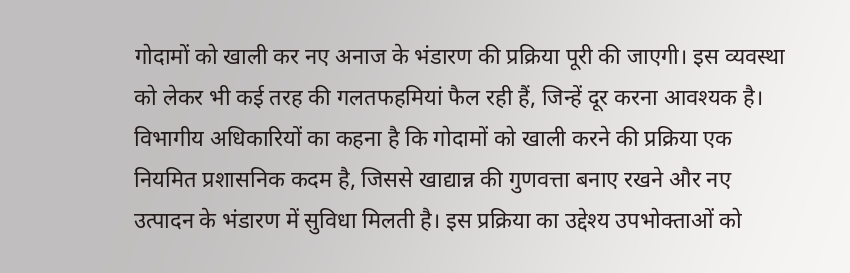गोदामों को खाली कर नए अनाज के भंडारण की प्रक्रिया पूरी की जाएगी। इस व्यवस्था को लेकर भी कई तरह की गलतफहमियां फैल रही हैं, जिन्हें दूर करना आवश्यक है।
विभागीय अधिकारियों का कहना है कि गोदामों को खाली करने की प्रक्रिया एक नियमित प्रशासनिक कदम है, जिससे खाद्यान्न की गुणवत्ता बनाए रखने और नए उत्पादन के भंडारण में सुविधा मिलती है। इस प्रक्रिया का उद्देश्य उपभोक्ताओं को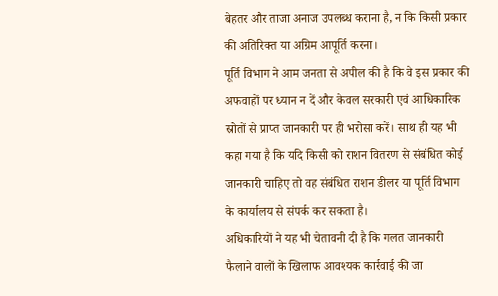बेहतर और ताजा अनाज उपलब्ध कराना है, न कि किसी प्रकार की अतिरिक्त या अग्रिम आपूर्ति करना।
पूर्ति विभाग ने आम जनता से अपील की है कि वे इस प्रकार की अफवाहों पर ध्यान न दें और केवल सरकारी एवं आधिकारिक स्रोतों से प्राप्त जानकारी पर ही भरोसा करें। साथ ही यह भी कहा गया है कि यदि किसी को राशन वितरण से संबंधित कोई जानकारी चाहिए तो वह संबंधित राशन डीलर या पूर्ति विभाग के कार्यालय से संपर्क कर सकता है।
अधिकारियों ने यह भी चेतावनी दी है कि गलत जानकारी फैलाने वालों के खिलाफ आवश्यक कार्रवाई की जा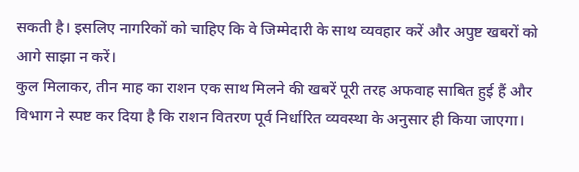सकती है। इसलिए नागरिकों को चाहिए कि वे जिम्मेदारी के साथ व्यवहार करें और अपुष्ट खबरों को आगे साझा न करें।
कुल मिलाकर, तीन माह का राशन एक साथ मिलने की खबरें पूरी तरह अफवाह साबित हुई हैं और विभाग ने स्पष्ट कर दिया है कि राशन वितरण पूर्व निर्धारित व्यवस्था के अनुसार ही किया जाएगा।